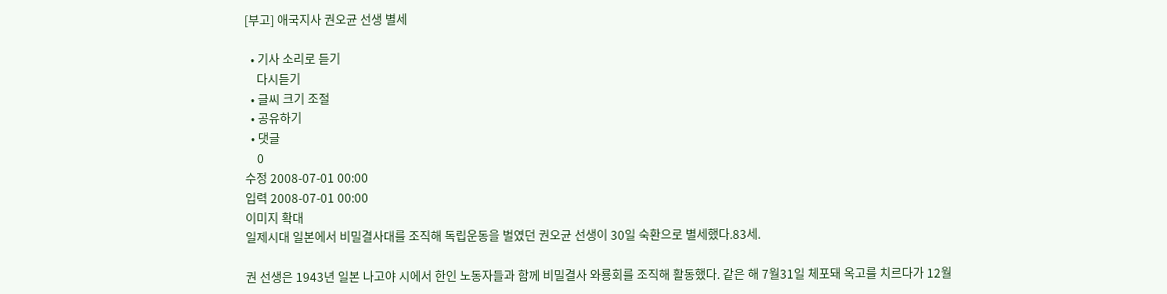[부고] 애국지사 권오균 선생 별세

  • 기사 소리로 듣기
    다시듣기
  • 글씨 크기 조절
  • 공유하기
  • 댓글
    0
수정 2008-07-01 00:00
입력 2008-07-01 00:00
이미지 확대
일제시대 일본에서 비밀결사대를 조직해 독립운동을 벌였던 권오균 선생이 30일 숙환으로 별세했다.83세.

권 선생은 1943년 일본 나고야 시에서 한인 노동자들과 함께 비밀결사 와룡회를 조직해 활동했다. 같은 해 7월31일 체포돼 옥고를 치르다가 12월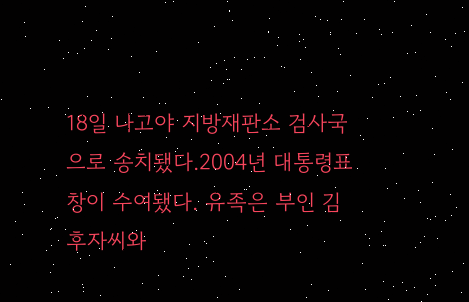18일 나고야 지방재판소 검사국으로 송치됐다.2004년 대통령표창이 수여됐다. 유족은 부인 김후자씨와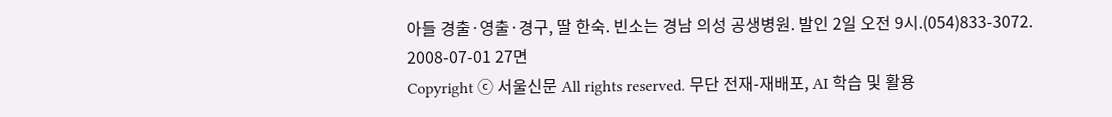아들 경출·영출·경구, 딸 한숙. 빈소는 경남 의성 공생병원. 발인 2일 오전 9시.(054)833-3072.
2008-07-01 27면
Copyright ⓒ 서울신문 All rights reserved. 무단 전재-재배포, AI 학습 및 활용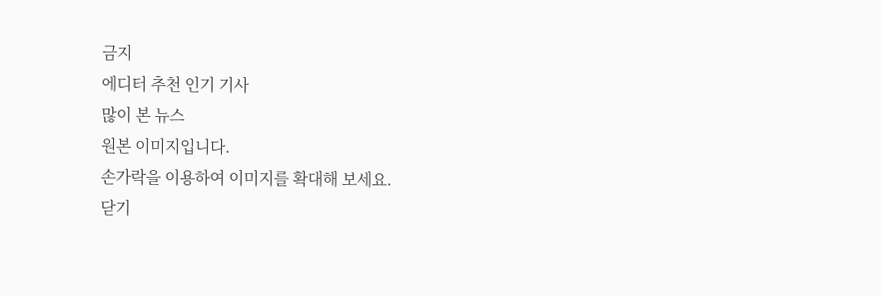금지
에디터 추천 인기 기사
많이 본 뉴스
원본 이미지입니다.
손가락을 이용하여 이미지를 확대해 보세요.
닫기